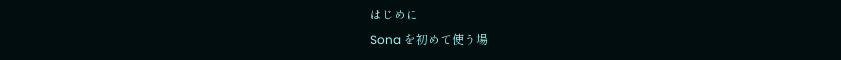はじめに
Sona を初めて使う場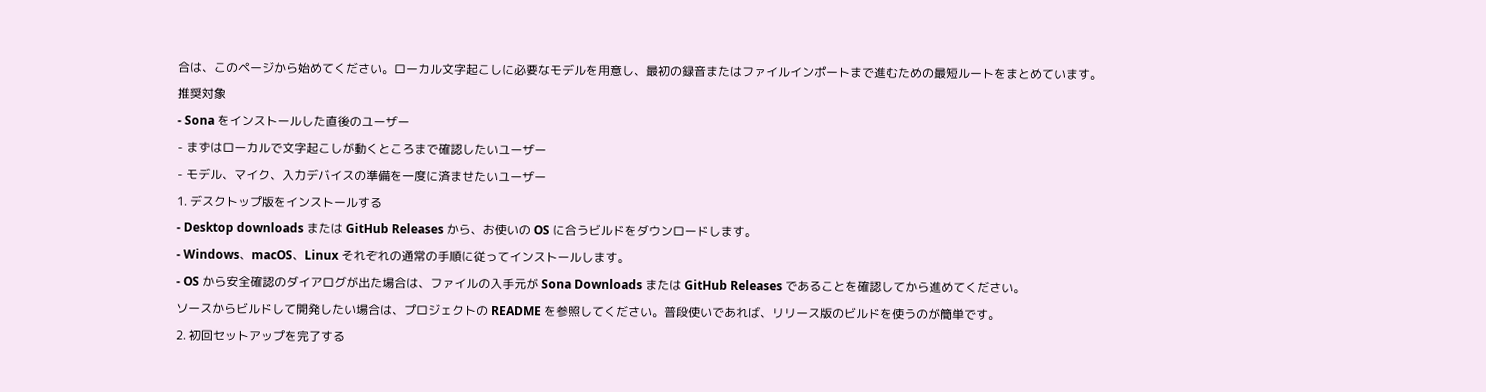合は、このページから始めてください。ローカル文字起こしに必要なモデルを用意し、最初の録音またはファイルインポートまで進むための最短ルートをまとめています。
推奨対象
- Sona をインストールした直後のユーザー
- まずはローカルで文字起こしが動くところまで確認したいユーザー
- モデル、マイク、入力デバイスの準備を一度に済ませたいユーザー
1. デスクトップ版をインストールする
- Desktop downloads または GitHub Releases から、お使いの OS に合うビルドをダウンロードします。
- Windows、macOS、Linux それぞれの通常の手順に従ってインストールします。
- OS から安全確認のダイアログが出た場合は、ファイルの入手元が Sona Downloads または GitHub Releases であることを確認してから進めてください。
ソースからビルドして開発したい場合は、プロジェクトの README を参照してください。普段使いであれば、リリース版のビルドを使うのが簡単です。
2. 初回セットアップを完了する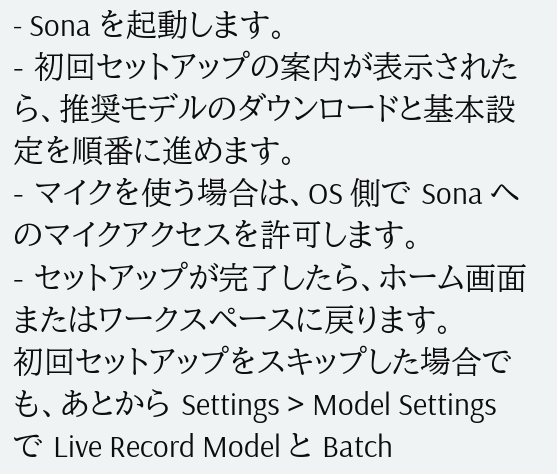- Sona を起動します。
- 初回セットアップの案内が表示されたら、推奨モデルのダウンロードと基本設定を順番に進めます。
- マイクを使う場合は、OS 側で Sona へのマイクアクセスを許可します。
- セットアップが完了したら、ホーム画面またはワークスペースに戻ります。
初回セットアップをスキップした場合でも、あとから Settings > Model Settings で Live Record Model と Batch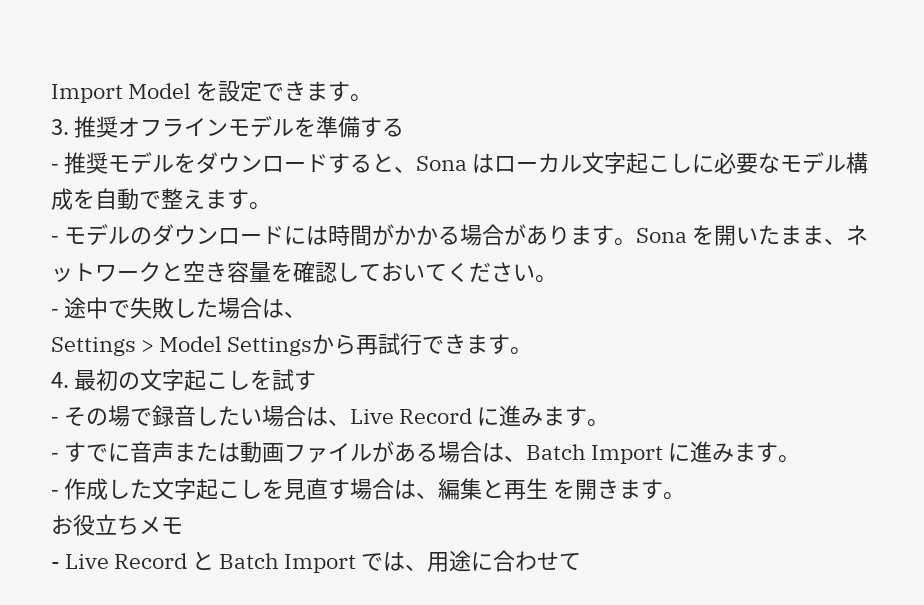Import Model を設定できます。
3. 推奨オフラインモデルを準備する
- 推奨モデルをダウンロードすると、Sona はローカル文字起こしに必要なモデル構成を自動で整えます。
- モデルのダウンロードには時間がかかる場合があります。Sona を開いたまま、ネットワークと空き容量を確認しておいてください。
- 途中で失敗した場合は、
Settings > Model Settingsから再試行できます。
4. 最初の文字起こしを試す
- その場で録音したい場合は、Live Record に進みます。
- すでに音声または動画ファイルがある場合は、Batch Import に進みます。
- 作成した文字起こしを見直す場合は、編集と再生 を開きます。
お役立ちメモ
- Live Record と Batch Import では、用途に合わせて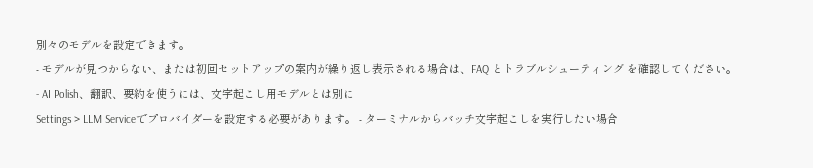別々のモデルを設定できます。
- モデルが見つからない、または初回セットアップの案内が繰り返し表示される場合は、FAQ とトラブルシューティング を確認してください。
- AI Polish、翻訳、要約を使うには、文字起こし用モデルとは別に
Settings > LLM Serviceでプロバイダーを設定する必要があります。 - ターミナルからバッチ文字起こしを実行したい場合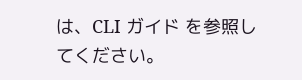は、CLI ガイド を参照してください。